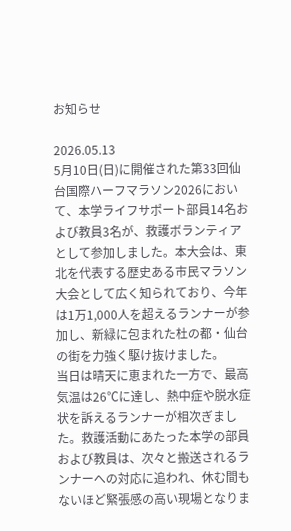お知らせ

2026.05.13
5月10日(日)に開催された第33回仙台国際ハーフマラソン2026において、本学ライフサポート部員14名および教員3名が、救護ボランティアとして参加しました。本大会は、東北を代表する歴史ある市民マラソン大会として広く知られており、今年は1万1,000人を超えるランナーが参加し、新緑に包まれた杜の都・仙台の街を力強く駆け抜けました。
当日は晴天に恵まれた一方で、最高気温は26℃に達し、熱中症や脱水症状を訴えるランナーが相次ぎました。救護活動にあたった本学の部員および教員は、次々と搬送されるランナーへの対応に追われ、休む間もないほど緊張感の高い現場となりま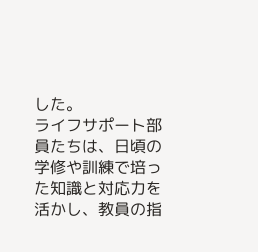した。
ライフサポート部員たちは、日頃の学修や訓練で培った知識と対応力を活かし、教員の指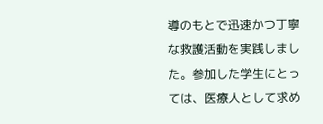導のもとで迅速かつ丁寧な救護活動を実践しました。参加した学生にとっては、医療人として求め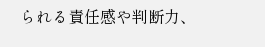られる責任感や判断力、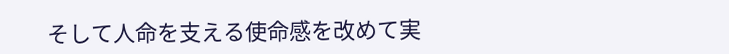そして人命を支える使命感を改めて実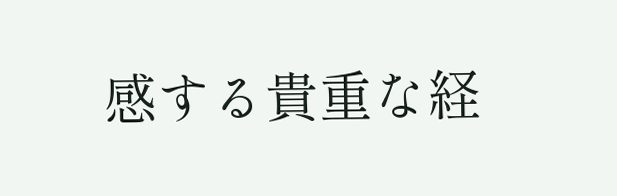感する貴重な経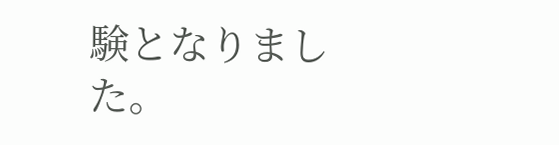験となりました。